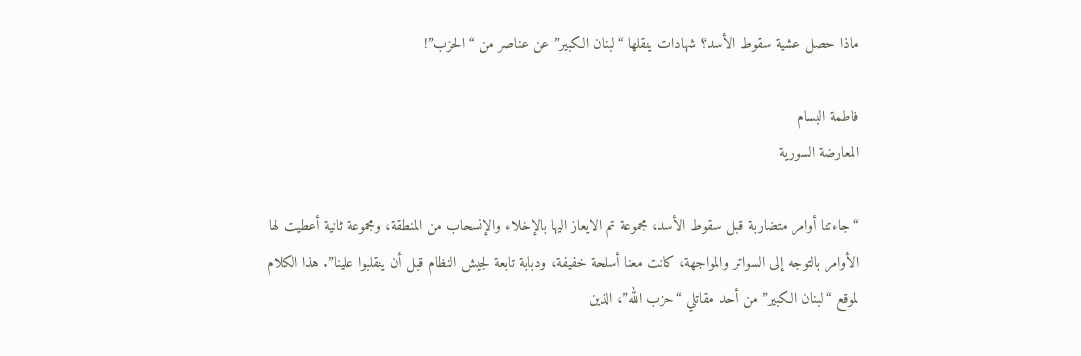ماذا حصل عشية سقوط الأسد؟ شهادات ينقلها “لبنان الكبير” عن عناصر من “الحزب”!

فاطمة البسام
المعارضة السورية

“جاءتنا أوامر متضاربة قبل سقوط الأسد، مجموعة تم الايعاز اليها بالإخلاء والإنسحاب من المنطقة، ومجموعة ثانية أعطيت لها الأوامر بالتوجه إلى السواتر والمواجهة، كانت معنا أسلحة خفيفة، ودبابة تابعة لجيش النظام قبل أن ينقلبوا علينا”. هذا الكلام لموقع “لبنان الكبير” من أحد مقاتلي “حزب الله”، الذين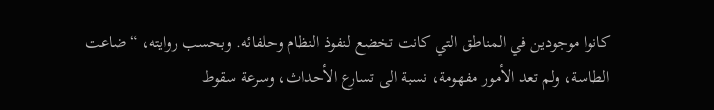كانوا موجودين في المناطق التي كانت تخضع لنفوذ النظام وحلفائه. وبحسب روايته، “ضاعت الطاسة، ولم تعد الأمور مفهومة، نسبة الى تسارع الأحداث، وسرعة سقوط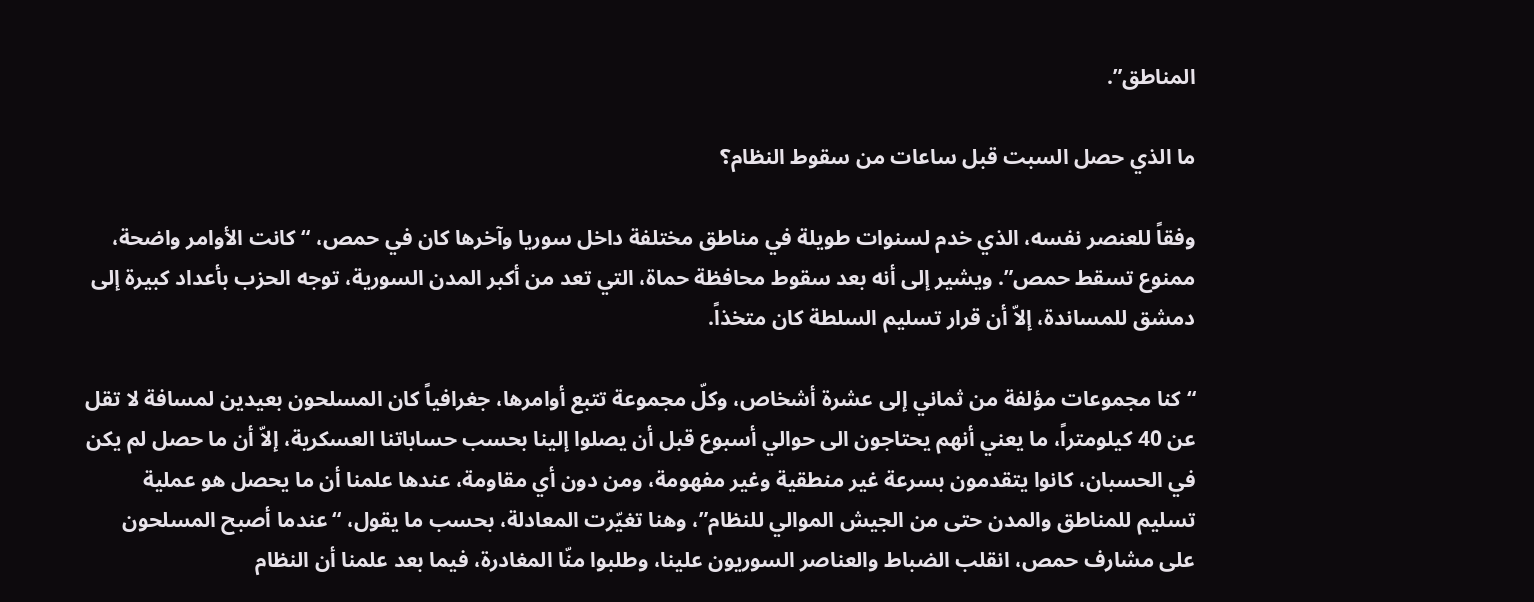المناطق”.

ما الذي حصل السبت قبل ساعات من سقوط النظام؟

وفقاً للعنصر نفسه، الذي خدم لسنوات طويلة في مناطق مختلفة داخل سوريا وآخرها كان في حمص، “كانت الأوامر واضحة، ممنوع تسقط حمص”. ويشير إلى أنه بعد سقوط محافظة حماة، التي تعد من أكبر المدن السورية، توجه الحزب بأعداد كبيرة إلى دمشق للمساندة، إلاّ أن قرار تسليم السلطة كان متخذاً.

“كنا مجموعات مؤلفة من ثماني إلى عشرة أشخاص، وكلّ مجموعة تتبع أوامرها، جغرافياً كان المسلحون بعيدين لمسافة لا تقل عن 40 كيلومتراً، ما يعني أنهم يحتاجون الى حوالي أسبوع قبل أن يصلوا إلينا بحسب حساباتنا العسكرية، إلاّ أن ما حصل لم يكن في الحسبان، كانوا يتقدمون بسرعة غير منطقية وغير مفهومة، ومن دون أي مقاومة، عندها علمنا أن ما يحصل هو عملية تسليم للمناطق والمدن حتى من الجيش الموالي للنظام”، وهنا تغيّرت المعادلة، بحسب ما يقول، “عندما أصبح المسلحون على مشارف حمص، انقلب الضباط والعناصر السوريون علينا، وطلبوا منّا المغادرة، فيما بعد علمنا أن النظام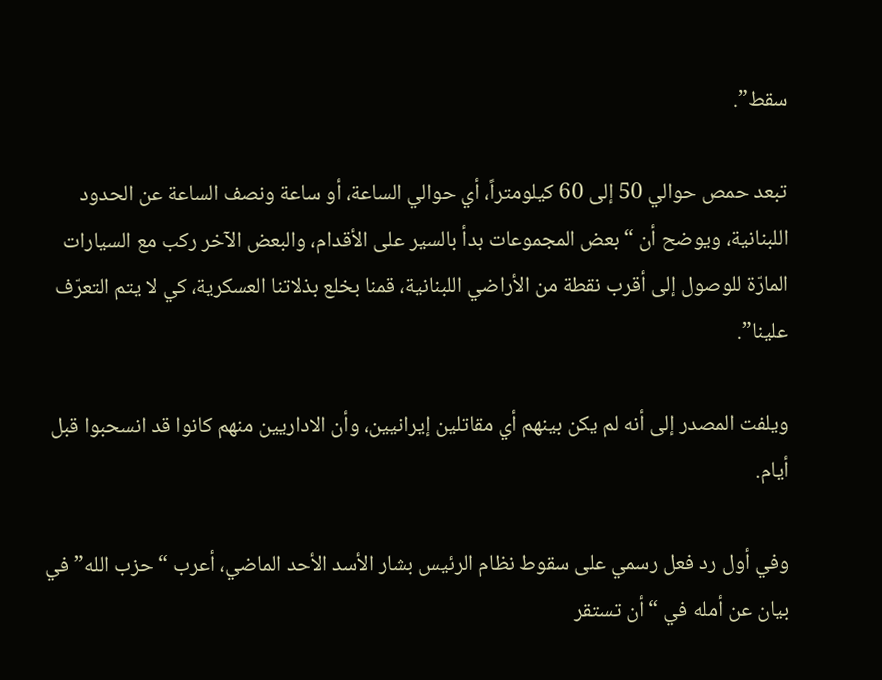سقط”.

تبعد حمص حوالي 50 إلى 60 كيلومتراً، أي حوالي الساعة، أو ساعة ونصف الساعة عن الحدود اللبنانية، ويوضح أن “بعض المجموعات بدأ بالسير على الأقدام، والبعض الآخر ركب مع السيارات المارّة للوصول إلى أقرب نقطة من الأراضي اللبنانية، قمنا بخلع بذلاتنا العسكرية، كي لا يتم التعرّف علينا”.

ويلفت المصدر إلى أنه لم يكن بينهم أي مقاتلين إيرانيين، وأن الاداريين منهم كانوا قد انسحبوا قبل أيام.

وفي أول رد فعل رسمي على سقوط نظام الرئيس بشار الأسد الأحد الماضي، أعرب “حزب الله” في بيان عن أمله في “أن تستقر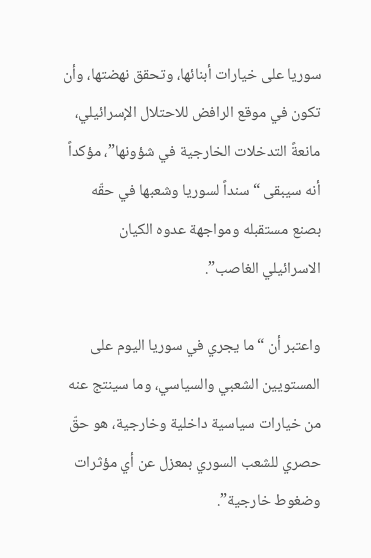سوريا على خيارات أبنائها، وتحقق نهضتها، وأن تكون في موقع الرافض للاحتلال الإسرائيلي، مانعةً التدخلات الخارجية في شؤونها”، مؤكداً أنه سيبقى “سنداً لسوريا وشعبها في حقّه بصنع مستقبله ومواجهة عدوه الكيان الاسرائيلي الغاصب”.

واعتبر أن “ما يجري في سوريا اليوم على المستويين الشعبي والسياسي، وما سينتج عنه من خيارات سياسية داخلية وخارجية، هو حقّ حصري للشعب السوري بمعزل عن أي مؤثرات وضغوط خارجية”.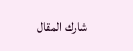شارك المقال